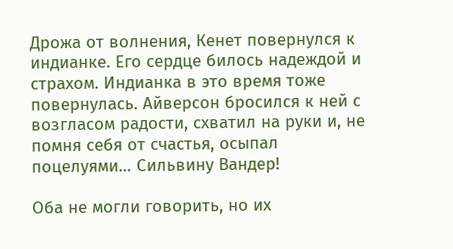Дрожа от волнения, Кенет повернулся к индианке. Его сердце билось надеждой и страхом. Индианка в это время тоже повернулась. Айверсон бросился к ней с возгласом радости, схватил на руки и, не помня себя от счастья, осыпал поцелуями… Сильвину Вандер!

Оба не могли говорить, но их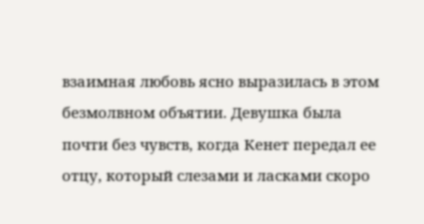взаимная любовь ясно выразилась в этом безмолвном объятии. Девушка была почти без чувств, когда Кенет передал ее отцу, который слезами и ласками скоро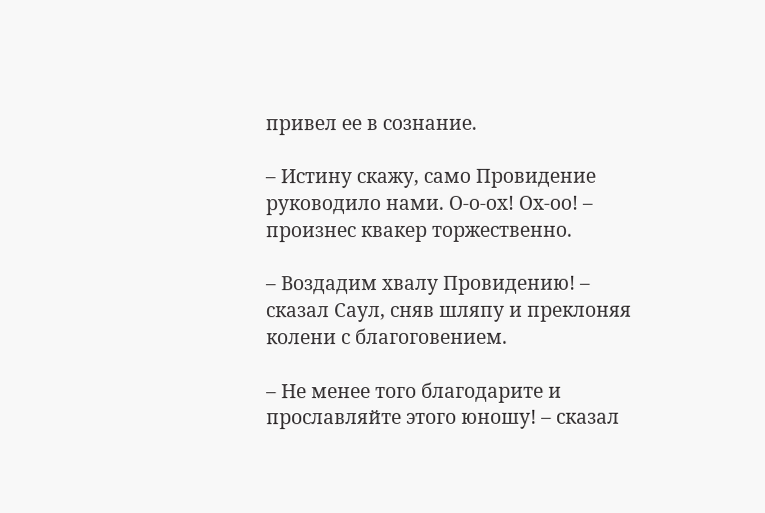привел ее в сознание.

– Истину скажу, само Провидение руководило нами. О-о-ох! Ох-оо! – произнес квакер торжественно.

– Воздадим хвалу Провидению! – сказал Саул, сняв шляпу и преклоняя колени с благоговением.

– Не менее того благодарите и прославляйте этого юношу! – сказал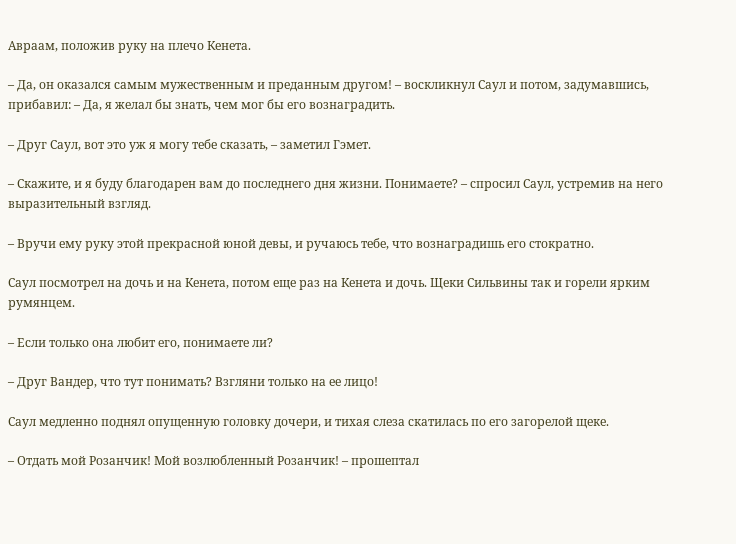Авраам, положив руку на плечо Кенета.

– Да, он оказался самым мужественным и преданным другом! – воскликнул Саул и потом, задумавшись, прибавил: – Да, я желал бы знать, чем мог бы его вознаградить.

– Друг Саул, вот это уж я могу тебе сказать, – заметил Гэмет.

– Скажите, и я буду благодарен вам до последнего дня жизни. Понимаете? – спросил Саул, устремив на него выразительный взгляд.

– Вручи ему руку этой прекрасной юной девы, и ручаюсь тебе, что вознаградишь его стократно.

Саул посмотрел на дочь и на Кенета, потом еще раз на Кенета и дочь. Щеки Сильвины так и горели ярким румянцем.

– Если только она любит его, понимаете ли?

– Друг Вандер, что тут понимать? Взгляни только на ее лицо!

Саул медленно поднял опущенную головку дочери, и тихая слеза скатилась по его загорелой щеке.

– Отдать мой Розанчик! Мой возлюбленный Розанчик! – прошептал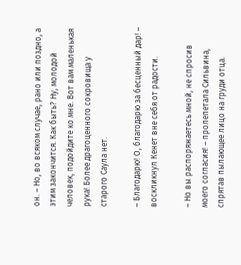он. – Но, во всяком случае, рано или поздно, а этим закончится. Как быть? Ну, молодой человек, подойдите ко мне. Вот вам маленькая рука! Более драгоценного сокровища у старого Саула нет.

– Благодарю! О, благодарю за бесценный дар! – воскликнул Кенет вне себя от радости.

– Но вы распоряжаетесь мной, не спросив моего согласия! – пролепетала Сильвина, спрятав пылающее лицо на груди отца.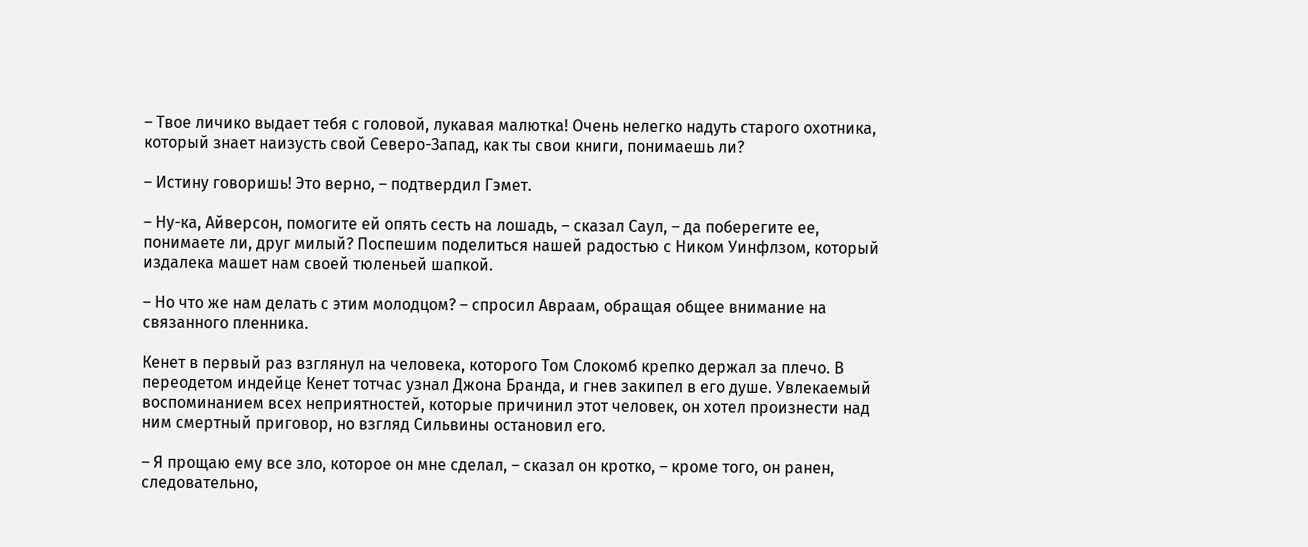– Твое личико выдает тебя с головой, лукавая малютка! Очень нелегко надуть старого охотника, который знает наизусть свой Северо-Запад, как ты свои книги, понимаешь ли?

– Истину говоришь! Это верно, – подтвердил Гэмет.

– Ну-ка, Айверсон, помогите ей опять сесть на лошадь, – сказал Саул, – да поберегите ее, понимаете ли, друг милый? Поспешим поделиться нашей радостью с Ником Уинфлзом, который издалека машет нам своей тюленьей шапкой.

– Но что же нам делать с этим молодцом? – спросил Авраам, обращая общее внимание на связанного пленника.

Кенет в первый раз взглянул на человека, которого Том Слокомб крепко держал за плечо. В переодетом индейце Кенет тотчас узнал Джона Бранда, и гнев закипел в его душе. Увлекаемый воспоминанием всех неприятностей, которые причинил этот человек, он хотел произнести над ним смертный приговор, но взгляд Сильвины остановил его.

– Я прощаю ему все зло, которое он мне сделал, – сказал он кротко, – кроме того, он ранен, следовательно,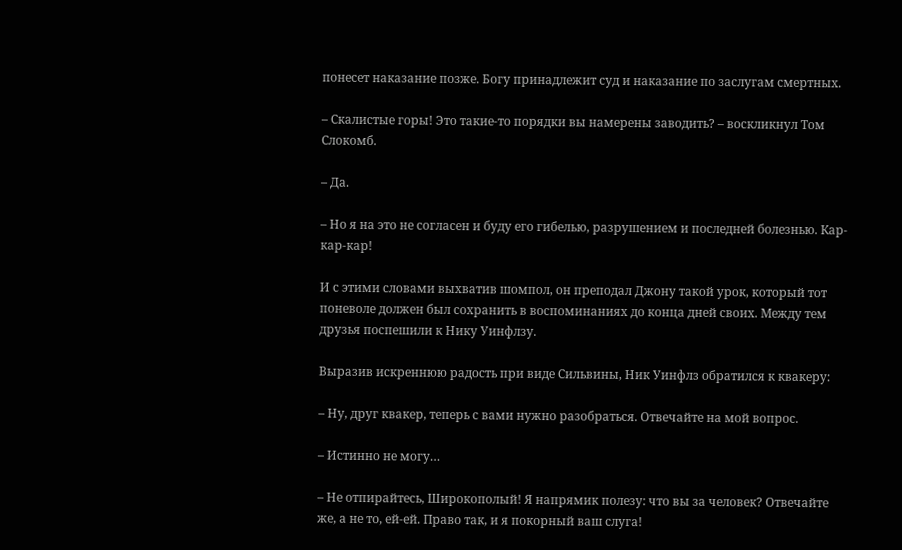понесет наказание позже. Богу принадлежит суд и наказание по заслугам смертных.

– Скалистые горы! Это такие-то порядки вы намерены заводить? – воскликнул Том Слокомб.

– Да.

– Но я на это не согласен и буду его гибелью, разрушением и последней болезнью. Кар-кар-кар!

И с этими словами выхватив шомпол, он преподал Джону такой урок, который тот поневоле должен был сохранить в воспоминаниях до конца дней своих. Между тем друзья поспешили к Нику Уинфлзу.

Выразив искреннюю радость при виде Сильвины, Ник Уинфлз обратился к квакеру:

– Ну, друг квакер, теперь с вами нужно разобраться. Отвечайте на мой вопрос.

– Истинно не могу…

– Не отпирайтесь, Широкополый! Я напрямик полезу: что вы за человек? Отвечайте же, а не то, ей-ей. Право так, и я покорный ваш слуга!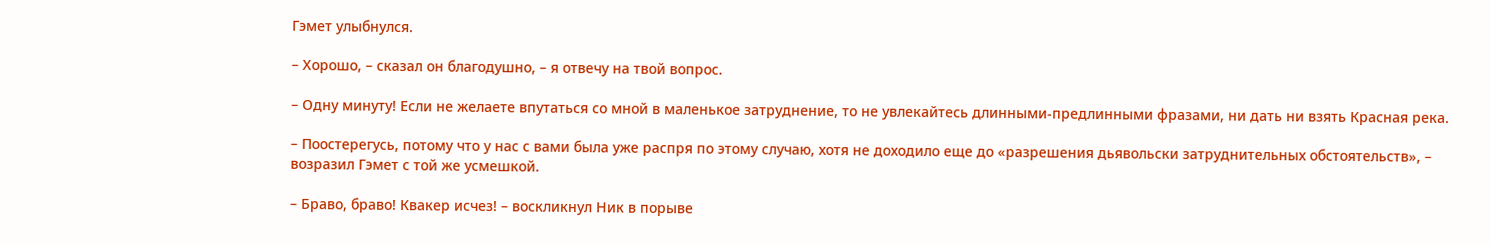Гэмет улыбнулся.

– Хорошо, – сказал он благодушно, – я отвечу на твой вопрос.

– Одну минуту! Если не желаете впутаться со мной в маленькое затруднение, то не увлекайтесь длинными-предлинными фразами, ни дать ни взять Красная река.

– Поостерегусь, потому что у нас с вами была уже распря по этому случаю, хотя не доходило еще до «разрешения дьявольски затруднительных обстоятельств», – возразил Гэмет с той же усмешкой.

– Браво, браво! Квакер исчез! – воскликнул Ник в порыве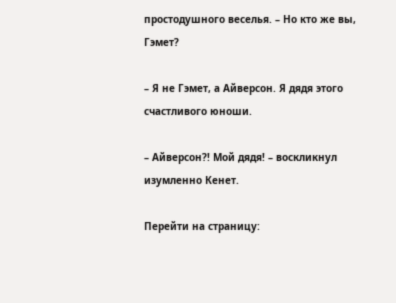простодушного веселья. – Но кто же вы, Гэмет?

– Я не Гэмет, а Айверсон. Я дядя этого счастливого юноши.

– Айверсон?! Мой дядя! – воскликнул изумленно Кенет.

Перейти на страницу: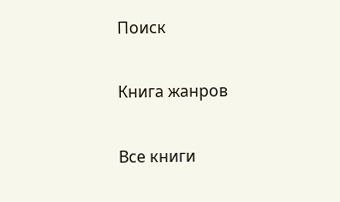Поиск

Книга жанров

Все книги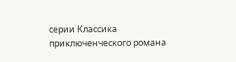серии Классика приключенческого романа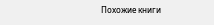Похожие книги